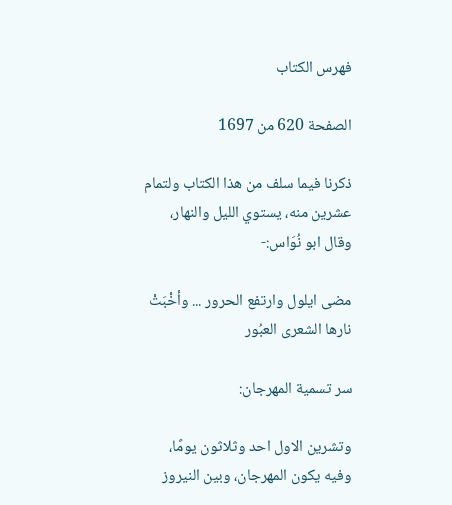فهرس الكتاب

الصفحة 620 من 1697

ذكرنا فيما سلف من هذا الكتاب ولتمام عشرين منه، يستوي الليل والنهار، وقال ابو نُوَاس:-

مضى ايلول وارتفع الحرور ... وأخْبَتْ نارها الشعرى العبُور

سر تسمية المهرجان:

وتشرين الاول احد وثلاثون يومًا، وفيه يكون المهرجان، وبين النيروز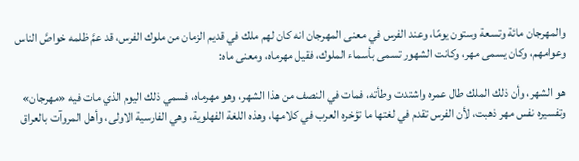والمهرجان مائة وتسعة وستون يومًا، وعند الفرس في معنى المهرجان انه كان لهم ملك في قديم الزمان من ملوك الفرس، قد عمَّ ظلمه خواصَّ الناس وعوامهم، وكان يسمى مهر، وكانت الشهور تسمى بأسماء الملوك، فقيل مهرماه، ومعنى ماه:

هو الشهر، وأن ذلك الملك طال عمره واشتدت وطأته، فمات في النصف من هذا الشهر، وهو مهرماه، فسمي ذلك اليوم الذي مات فيه «مهرجان» وتفسيره نفس مهر ذهبت، لأن الفرس تقدم في لغتها ما تؤخره العرب في كلامها، وهذه اللغة الفهلوية، وهي الفارسية الاولى، وأهل المروآت بالعراق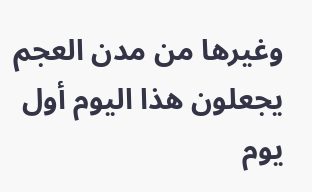وغيرها من مدن العجم يجعلون هذا اليوم أول يوم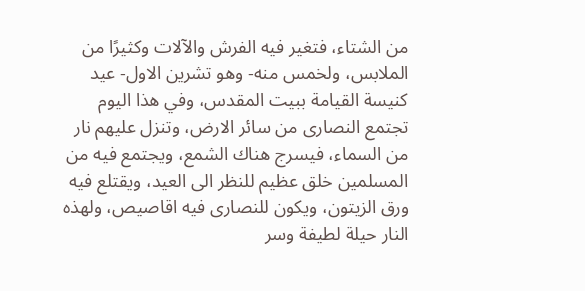من الشتاء، فتغير فيه الفرش والآلات وكثيرًا من الملابس، ولخمس منه- وهو تشرين الاول- عيد كنيسة القيامة ببيت المقدس، وفي هذا اليوم تجتمع النصارى من سائر الارض، وتنزل عليهم نار من السماء، فيسرج هناك الشمع، ويجتمع فيه من المسلمين خلق عظيم للنظر الى العيد، ويقتلع فيه ورق الزيتون، ويكون للنصارى فيه اقاصيص، ولهذه النار حيلة لطيفة وسر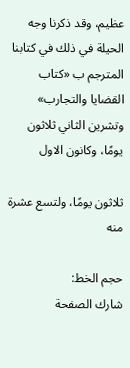عظيم، وقد ذكرنا وجه الحيلة في ذلك في كتابنا المترجم ب «كتاب القضايا والتجارب» وتشرين الثاني ثلاثون يومًا، وكانون الاول

ثلاثون يومًا، ولتسع عشرة منه

حجم الخط:
شارك الصفحة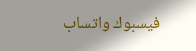فيسبوك واتساب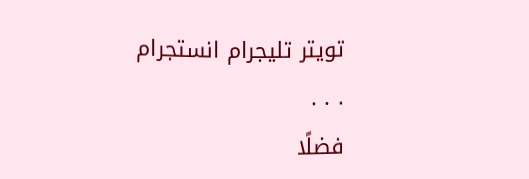تويتر تليجرام انستجرام
. . .
فضلًا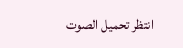انتظر تحميل الصوت